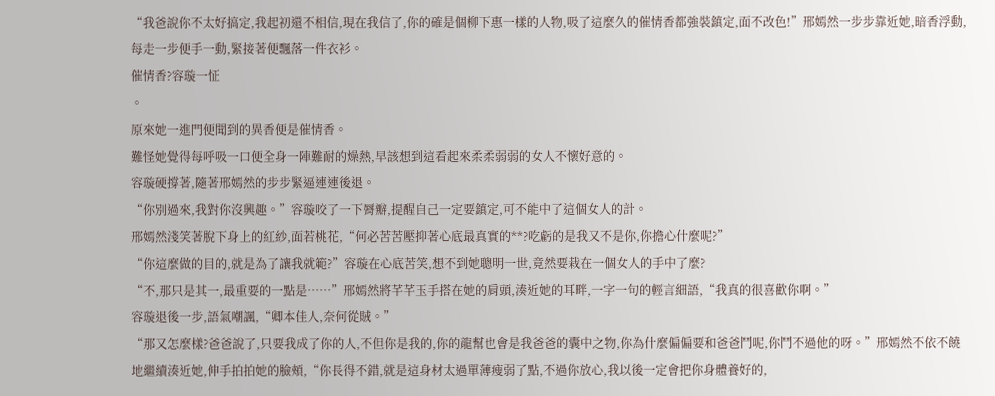“我爸說你不太好搞定,我起初還不相信,現在我信了,你的確是個柳下惠一樣的人物,吸了這麼久的催情香都強裝鎮定,面不改色!”邢嫣然一步步靠近她,暗香浮動,每走一步便手一動,緊接著便飄落一件衣衫。
催情香?容璇一怔
。
原來她一進門便聞到的異香便是催情香。
難怪她覺得每呼吸一口便全身一陣難耐的燥熱,早該想到這看起來柔柔弱弱的女人不懷好意的。
容璇硬撐著,隨著邢嫣然的步步緊逼連連後退。
“你別過來,我對你沒興趣。”容璇咬了一下脣瓣,提醒自己一定要鎮定,可不能中了這個女人的計。
邢嫣然淺笑著脫下身上的紅紗,面若桃花,“何必苦苦壓抑著心底最真實的**?吃虧的是我又不是你,你擔心什麼呢?”
“你這麼做的目的,就是為了讓我就範?”容璇在心底苦笑,想不到她聰明一世,竟然要栽在一個女人的手中了麼?
“不,那只是其一,最重要的一點是……”邢嫣然將芊芊玉手搭在她的肩頭,湊近她的耳畔,一字一句的輕言細語,“我真的很喜歡你啊。”
容璇退後一步,語氣嘲諷,“卿本佳人,奈何從賊。”
“那又怎麼樣?爸爸說了,只要我成了你的人,不但你是我的,你的龍幫也會是我爸爸的囊中之物,你為什麼偏偏要和爸爸鬥呢,你鬥不過他的呀。”邢嫣然不依不饒地繼續湊近她,伸手拍拍她的臉頰,“你長得不錯,就是這身材太過單薄瘦弱了點,不過你放心,我以後一定會把你身體養好的,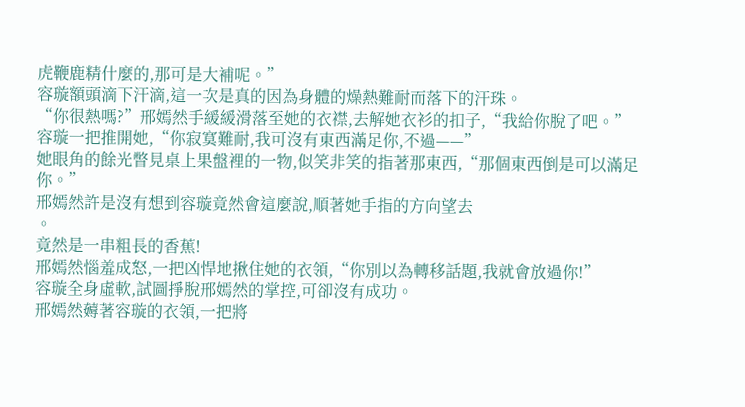虎鞭鹿精什麼的,那可是大補呢。”
容璇額頭滴下汗滴,這一次是真的因為身體的燥熱難耐而落下的汗珠。
“你很熱嗎?”邢嫣然手緩緩滑落至她的衣襟,去解她衣衫的扣子,“我給你脫了吧。”
容璇一把推開她,“你寂寞難耐,我可沒有東西滿足你,不過——”
她眼角的餘光瞥見桌上果盤裡的一物,似笑非笑的指著那東西,“那個東西倒是可以滿足你。”
邢嫣然許是沒有想到容璇竟然會這麼說,順著她手指的方向望去
。
竟然是一串粗長的香蕉!
邢嫣然惱羞成怒,一把凶悍地揪住她的衣領,“你別以為轉移話題,我就會放過你!”
容璇全身虛軟,試圖掙脫邢嫣然的掌控,可卻沒有成功。
邢嫣然薅著容璇的衣領,一把將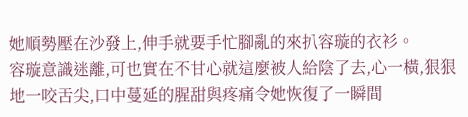她順勢壓在沙發上,伸手就要手忙腳亂的來扒容璇的衣衫。
容璇意識迷離,可也實在不甘心就這麼被人給陰了去,心一橫,狠狠地一咬舌尖,口中蔓延的腥甜與疼痛令她恢復了一瞬間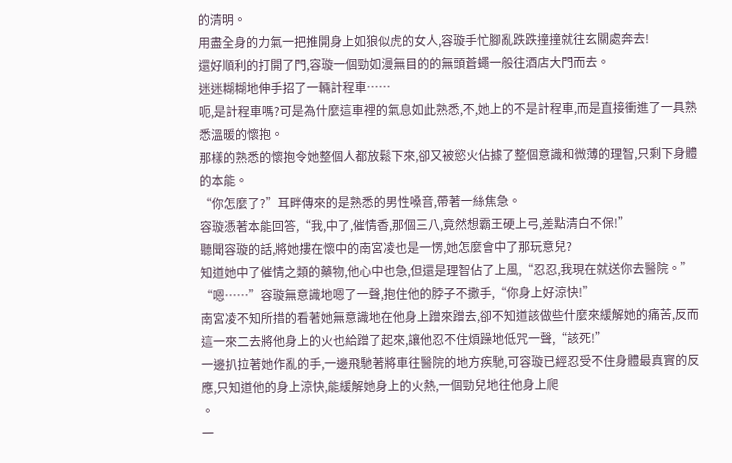的清明。
用盡全身的力氣一把推開身上如狼似虎的女人,容璇手忙腳亂跌跌撞撞就往玄關處奔去!
還好順利的打開了門,容璇一個勁如漫無目的的無頭蒼蠅一般往酒店大門而去。
迷迷糊糊地伸手招了一輛計程車……
呃,是計程車嗎?可是為什麼這車裡的氣息如此熟悉,不,她上的不是計程車,而是直接衝進了一具熟悉溫暖的懷抱。
那樣的熟悉的懷抱令她整個人都放鬆下來,卻又被慾火佔據了整個意識和微薄的理智,只剩下身體的本能。
“你怎麼了?”耳畔傳來的是熟悉的男性嗓音,帶著一絲焦急。
容璇憑著本能回答,“我,中了,催情香,那個三八,竟然想霸王硬上弓,差點清白不保!”
聽聞容璇的話,將她摟在懷中的南宮凌也是一愣,她怎麼會中了那玩意兒?
知道她中了催情之類的藥物,他心中也急,但還是理智佔了上風,“忍忍,我現在就送你去醫院。”
“嗯……”容璇無意識地嗯了一聲,抱住他的脖子不撒手,“你身上好涼快!”
南宮凌不知所措的看著她無意識地在他身上蹭來蹭去,卻不知道該做些什麼來緩解她的痛苦,反而這一來二去將他身上的火也給蹭了起來,讓他忍不住煩躁地低咒一聲,“該死!”
一邊扒拉著她作亂的手,一邊飛馳著將車往醫院的地方疾馳,可容璇已經忍受不住身體最真實的反應,只知道他的身上涼快,能緩解她身上的火熱,一個勁兒地往他身上爬
。
一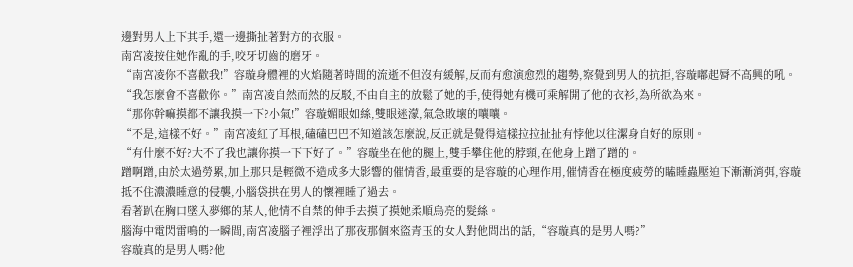邊對男人上下其手,還一邊撕扯著對方的衣服。
南宮凌按住她作亂的手,咬牙切齒的磨牙。
“南宮凌你不喜歡我!”容璇身體裡的火焰隨著時間的流逝不但沒有緩解,反而有愈演愈烈的趨勢,察覺到男人的抗拒,容璇嘟起脣不高興的吼。
“我怎麼會不喜歡你。”南宮凌自然而然的反駁,不由自主的放鬆了她的手,使得她有機可乘解開了他的衣衫,為所欲為來。
“那你幹嘛摸都不讓我摸一下?小氣!”容璇媚眼如絲,雙眼迷濛,氣急敗壞的嚷嚷。
“不是,這樣不好。”南宮凌紅了耳根,磕磕巴巴不知道該怎麼說,反正就是覺得這樣拉拉扯扯有悖他以往潔身自好的原則。
“有什麼不好?大不了我也讓你摸一下下好了。”容璇坐在他的腿上,雙手攀住他的脖頸,在他身上蹭了蹭的。
蹭啊蹭,由於太過勞累,加上那只是輕微不造成多大影響的催情香,最重要的是容璇的心理作用,催情香在極度疲勞的瞌睡蟲壓迫下漸漸消弭,容璇抵不住濃濃睡意的侵襲,小腦袋拱在男人的懷裡睡了過去。
看著趴在胸口墜入夢鄉的某人,他情不自禁的伸手去摸了摸她柔順烏亮的髮絲。
腦海中電閃雷鳴的一瞬間,南宮凌腦子裡浮出了那夜那個來盜青玉的女人對他問出的話,“容璇真的是男人嗎?”
容璇真的是男人嗎?他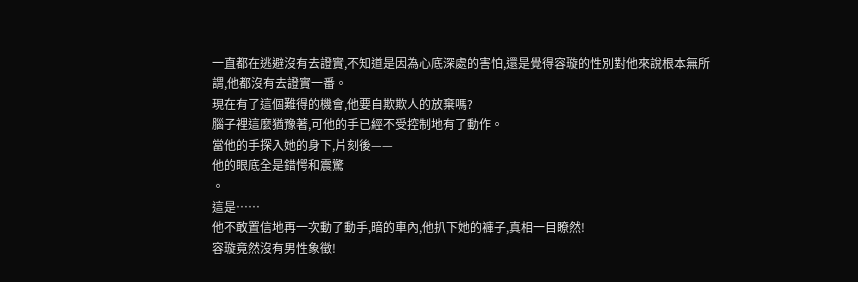一直都在逃避沒有去證實,不知道是因為心底深處的害怕,還是覺得容璇的性別對他來說根本無所謂,他都沒有去證實一番。
現在有了這個難得的機會,他要自欺欺人的放棄嗎?
腦子裡這麼猶豫著,可他的手已經不受控制地有了動作。
當他的手探入她的身下,片刻後——
他的眼底全是錯愕和震驚
。
這是……
他不敢置信地再一次動了動手,暗的車內,他扒下她的褲子,真相一目瞭然!
容璇竟然沒有男性象徵!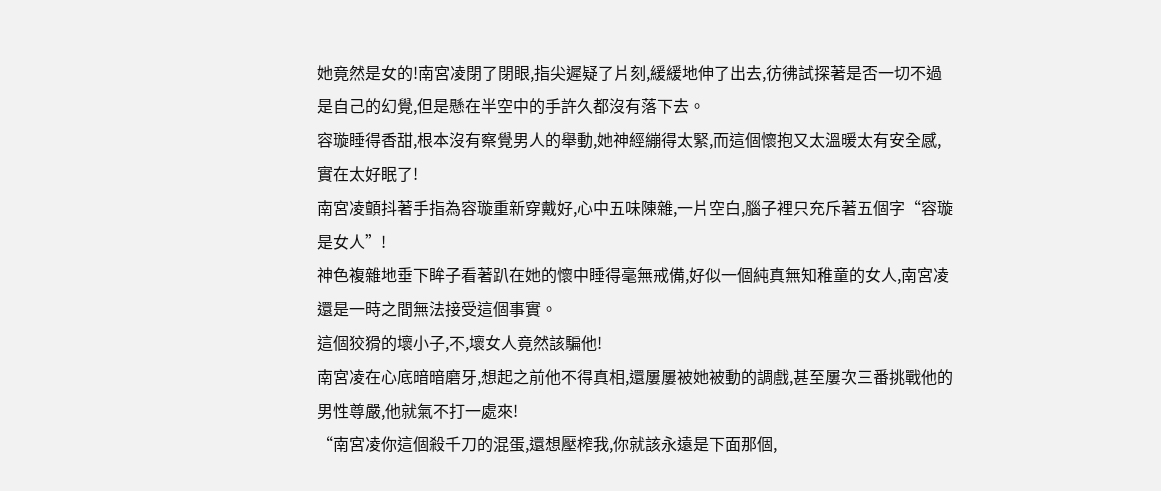她竟然是女的!南宮凌閉了閉眼,指尖遲疑了片刻,緩緩地伸了出去,彷彿試探著是否一切不過是自己的幻覺,但是懸在半空中的手許久都沒有落下去。
容璇睡得香甜,根本沒有察覺男人的舉動,她神經繃得太緊,而這個懷抱又太溫暖太有安全感,實在太好眠了!
南宮凌顫抖著手指為容璇重新穿戴好,心中五味陳雜,一片空白,腦子裡只充斥著五個字“容璇是女人”!
神色複雜地垂下眸子看著趴在她的懷中睡得毫無戒備,好似一個純真無知稚童的女人,南宮凌還是一時之間無法接受這個事實。
這個狡猾的壞小子,不,壞女人竟然該騙他!
南宮凌在心底暗暗磨牙,想起之前他不得真相,還屢屢被她被動的調戲,甚至屢次三番挑戰他的男性尊嚴,他就氣不打一處來!
“南宮凌你這個殺千刀的混蛋,還想壓榨我,你就該永遠是下面那個,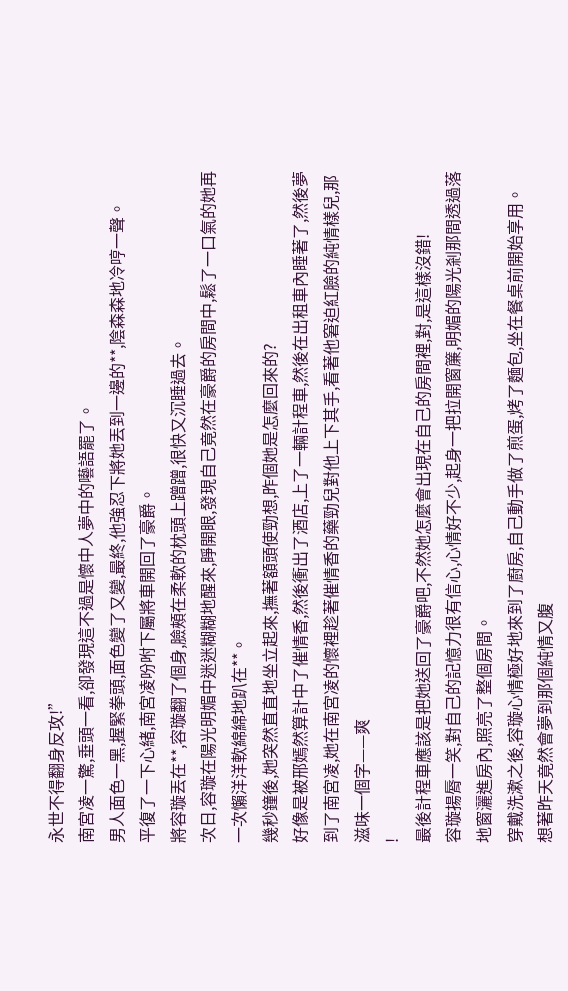永世不得翻身反攻!”
南宮凌一驚,垂頭一看,卻發現這不過是懷中人夢中的囈語罷了。
男人面色一黑,握緊拳頭,面色變了又變,最終,他強忍下將她丟到一邊的**,陰森森地冷哼一聲。
平復了一下心緒,南宮凌吩咐下屬將車開回了豪爵。
將容璇丟在**,容璇翻了個身,臉頰在柔軟的枕頭上蹭蹭,很快又沉睡過去。
次日,容璇在陽光明媚中迷迷糊糊地醒來,睜開眼,發現自己竟然在豪爵的房間中,鬆了一口氣的她再一次懶洋洋軟綿綿地趴在**。
幾秒鐘後,她突然直直地坐立起來,撫著額頭使勁想,昨個她是怎麼回來的?
好像是被邢嫣然算計中了催情香,然後衝出了酒店,上了一輛計程車,然後在出租車內睡著了,然後夢到了南宮凌,她在南宮凌的懷裡趁著催情香的藥勁兒對他上下其手,看著他窘迫紅臉的純情樣兒,那滋味一個字——爽
!
最後計程車應該是把她送回了豪爵吧,不然她怎麼會出現在自己的房間裡,對,是這樣沒錯!
容璇揚脣一笑,對自己的記憶力很有信心,心情好不少,起身一把拉開窗簾,明媚的陽光剎那間透過落地窗灑進房內,照亮了整個房間。
穿戴洗漱之後,容璇心情極好地來到了廚房,自己動手做了煎蛋,烤了麵包,坐在餐桌前開始享用。
想著昨天竟然會夢到那個純情又腹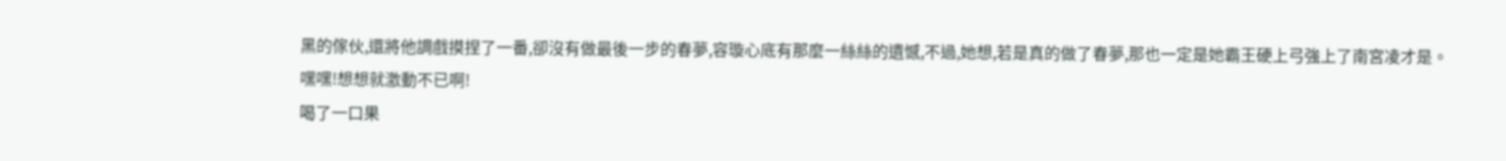黑的傢伙,還將他調戲摸捏了一番,卻沒有做最後一步的春夢,容璇心底有那麼一絲絲的遺憾,不過,她想,若是真的做了春夢,那也一定是她霸王硬上弓強上了南宮凌才是。
嘿嘿!想想就激動不已啊!
喝了一口果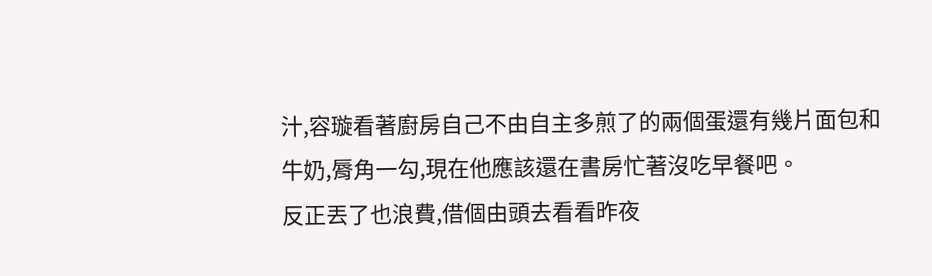汁,容璇看著廚房自己不由自主多煎了的兩個蛋還有幾片面包和牛奶,脣角一勾,現在他應該還在書房忙著沒吃早餐吧。
反正丟了也浪費,借個由頭去看看昨夜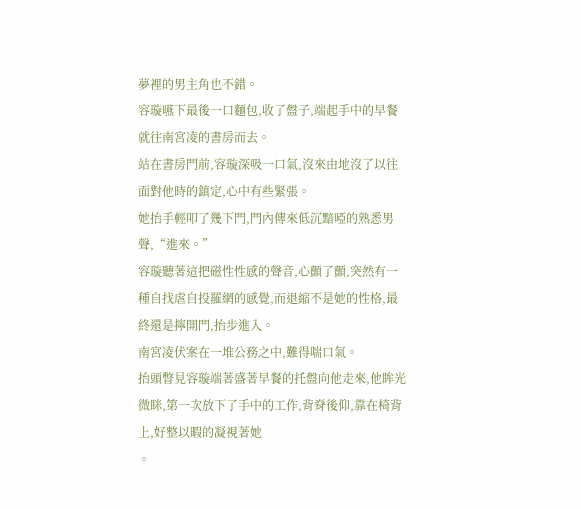夢裡的男主角也不錯。
容璇嚥下最後一口麵包,收了盤子,端起手中的早餐就往南宮凌的書房而去。
站在書房門前,容璇深吸一口氣,沒來由地沒了以往面對他時的鎮定,心中有些緊張。
她抬手輕叩了幾下門,門內傳來低沉黯啞的熟悉男聲,“進來。”
容璇聽著這把磁性性感的聲音,心顫了顫,突然有一種自找虐自投羅網的感覺,而退縮不是她的性格,最終還是擰開門,抬步進入。
南宮凌伏案在一堆公務之中,難得喘口氣。
抬頭瞥見容璇端著盛著早餐的托盤向他走來,他眸光微眯,第一次放下了手中的工作,背脊後仰,靠在椅背上,好整以暇的凝視著她
。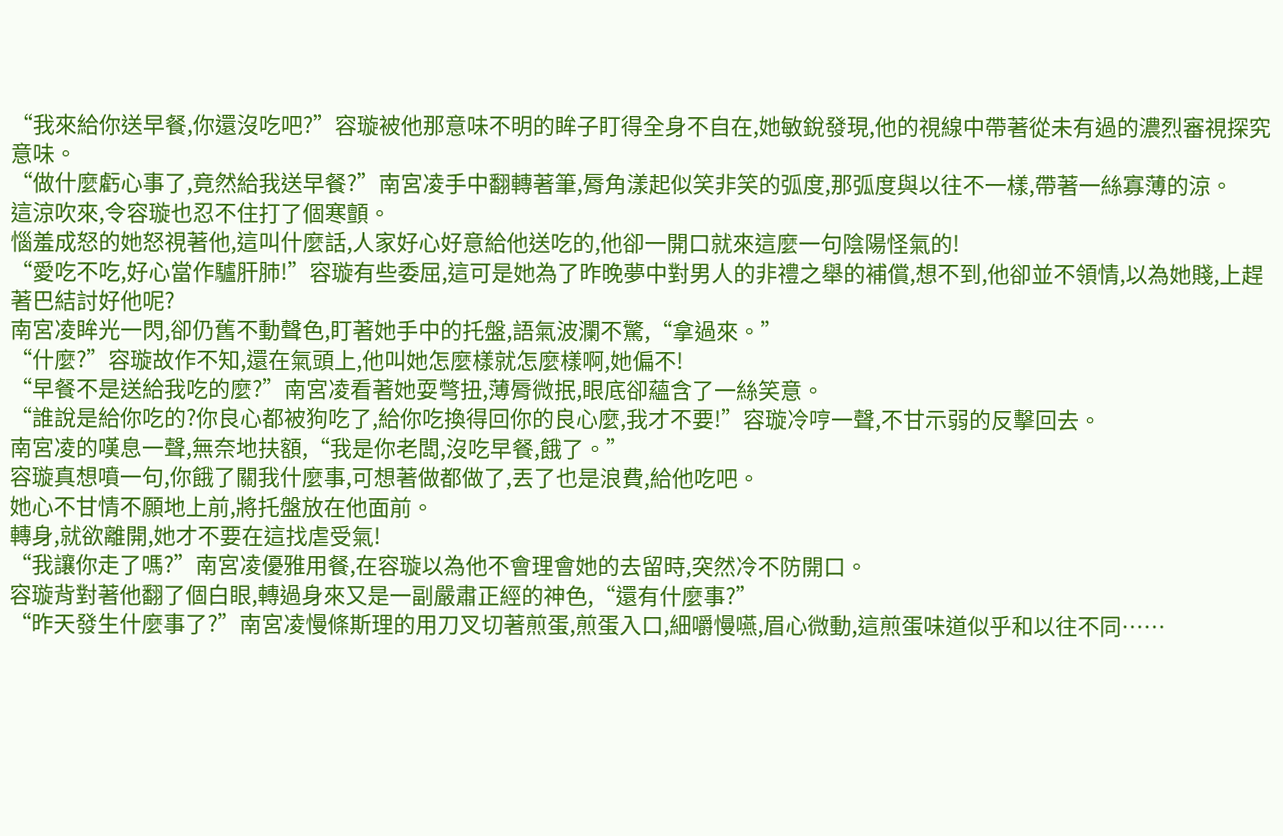“我來給你送早餐,你還沒吃吧?”容璇被他那意味不明的眸子盯得全身不自在,她敏銳發現,他的視線中帶著從未有過的濃烈審視探究意味。
“做什麼虧心事了,竟然給我送早餐?”南宮凌手中翻轉著筆,脣角漾起似笑非笑的弧度,那弧度與以往不一樣,帶著一絲寡薄的涼。
這涼吹來,令容璇也忍不住打了個寒顫。
惱羞成怒的她怒視著他,這叫什麼話,人家好心好意給他送吃的,他卻一開口就來這麼一句陰陽怪氣的!
“愛吃不吃,好心當作驢肝肺!”容璇有些委屈,這可是她為了昨晚夢中對男人的非禮之舉的補償,想不到,他卻並不領情,以為她賤,上趕著巴結討好他呢?
南宮凌眸光一閃,卻仍舊不動聲色,盯著她手中的托盤,語氣波瀾不驚,“拿過來。”
“什麼?”容璇故作不知,還在氣頭上,他叫她怎麼樣就怎麼樣啊,她偏不!
“早餐不是送給我吃的麼?”南宮凌看著她耍彆扭,薄脣微抿,眼底卻蘊含了一絲笑意。
“誰說是給你吃的?你良心都被狗吃了,給你吃換得回你的良心麼,我才不要!”容璇冷哼一聲,不甘示弱的反擊回去。
南宮凌的嘆息一聲,無奈地扶額,“我是你老闆,沒吃早餐,餓了。”
容璇真想噴一句,你餓了關我什麼事,可想著做都做了,丟了也是浪費,給他吃吧。
她心不甘情不願地上前,將托盤放在他面前。
轉身,就欲離開,她才不要在這找虐受氣!
“我讓你走了嗎?”南宮凌優雅用餐,在容璇以為他不會理會她的去留時,突然冷不防開口。
容璇背對著他翻了個白眼,轉過身來又是一副嚴肅正經的神色,“還有什麼事?”
“昨天發生什麼事了?”南宮凌慢條斯理的用刀叉切著煎蛋,煎蛋入口,細嚼慢嚥,眉心微動,這煎蛋味道似乎和以往不同……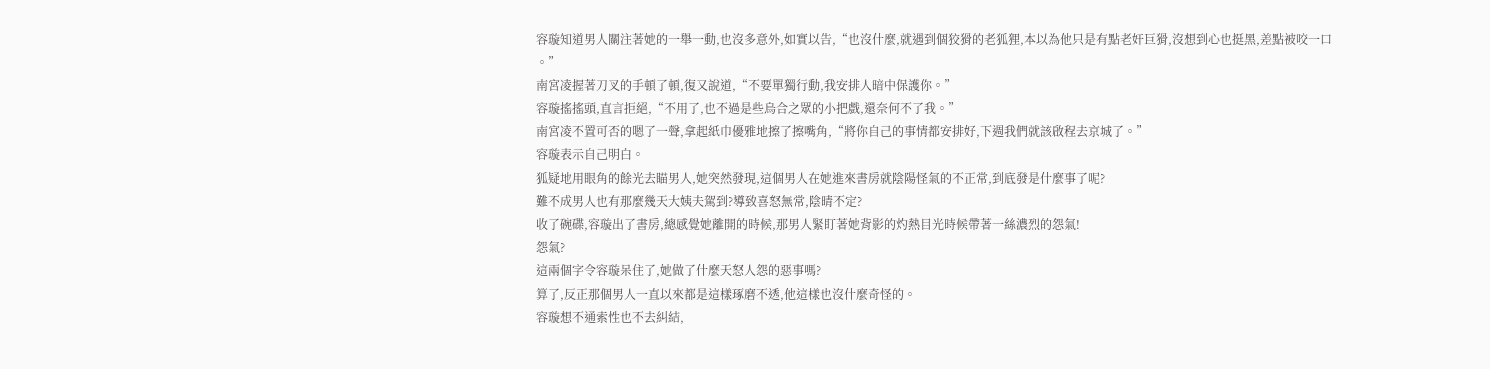容璇知道男人關注著她的一舉一動,也沒多意外,如實以告,“也沒什麼,就遇到個狡猾的老狐狸,本以為他只是有點老奸巨猾,沒想到心也挺黑,差點被咬一口
。”
南宮凌握著刀叉的手頓了頓,復又說道,“不要單獨行動,我安排人暗中保護你。”
容璇搖搖頭,直言拒絕,“不用了,也不過是些烏合之眾的小把戲,還奈何不了我。”
南宮凌不置可否的嗯了一聲,拿起紙巾優雅地擦了擦嘴角,“將你自己的事情都安排好,下週我們就該啟程去京城了。”
容璇表示自己明白。
狐疑地用眼角的餘光去瞄男人,她突然發現,這個男人在她進來書房就陰陽怪氣的不正常,到底發是什麼事了呢?
難不成男人也有那麼幾天大姨夫駕到?導致喜怒無常,陰晴不定?
收了碗碟,容璇出了書房,總感覺她離開的時候,那男人緊盯著她背影的灼熱目光時候帶著一絲濃烈的怨氣!
怨氣?
這兩個字令容璇呆住了,她做了什麼天怒人怨的惡事嗎?
算了,反正那個男人一直以來都是這樣琢磨不透,他這樣也沒什麼奇怪的。
容璇想不通索性也不去糾結,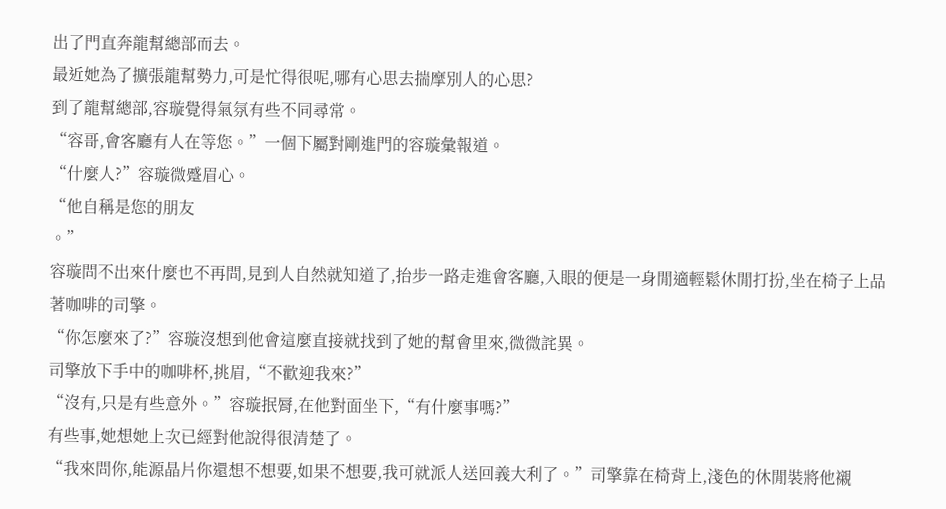出了門直奔龍幫總部而去。
最近她為了擴張龍幫勢力,可是忙得很呢,哪有心思去揣摩別人的心思?
到了龍幫總部,容璇覺得氣氛有些不同尋常。
“容哥,會客廳有人在等您。”一個下屬對剛進門的容璇彙報道。
“什麼人?”容璇微蹙眉心。
“他自稱是您的朋友
。”
容璇問不出來什麼也不再問,見到人自然就知道了,抬步一路走進會客廳,入眼的便是一身閒適輕鬆休閒打扮,坐在椅子上品著咖啡的司擎。
“你怎麼來了?”容璇沒想到他會這麼直接就找到了她的幫會里來,微微詫異。
司擎放下手中的咖啡杯,挑眉,“不歡迎我來?”
“沒有,只是有些意外。”容璇抿脣,在他對面坐下,“有什麼事嗎?”
有些事,她想她上次已經對他說得很清楚了。
“我來問你,能源晶片你還想不想要,如果不想要,我可就派人送回義大利了。”司擎靠在椅背上,淺色的休閒裝將他襯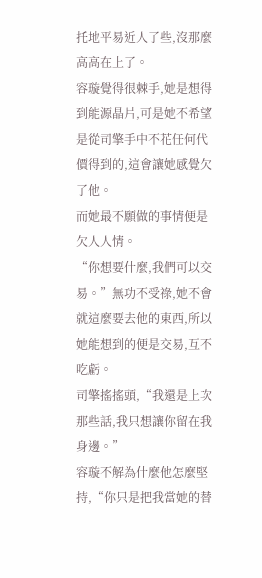托地平易近人了些,沒那麼高高在上了。
容璇覺得很棘手,她是想得到能源晶片,可是她不希望是從司擎手中不花任何代價得到的,這會讓她感覺欠了他。
而她最不願做的事情便是欠人人情。
“你想要什麼,我們可以交易。”無功不受祿,她不會就這麼要去他的東西,所以她能想到的便是交易,互不吃虧。
司擎搖搖頭,“我還是上次那些話,我只想讓你留在我身邊。”
容璇不解為什麼他怎麼堅持,“你只是把我當她的替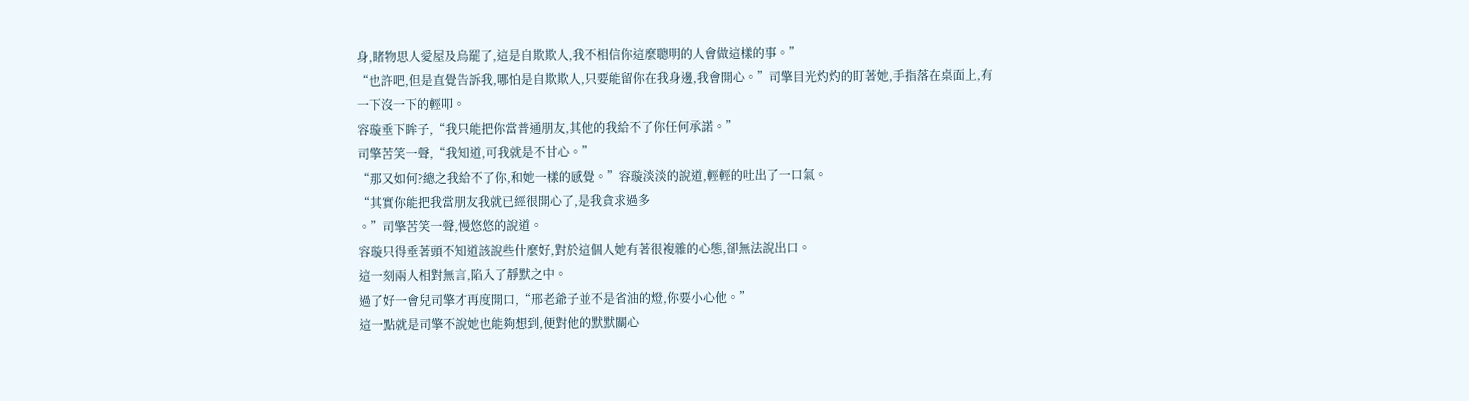身,睹物思人愛屋及烏罷了,這是自欺欺人,我不相信你這麼聰明的人會做這樣的事。”
“也許吧,但是直覺告訴我,哪怕是自欺欺人,只要能留你在我身邊,我會開心。”司擎目光灼灼的盯著她,手指落在桌面上,有一下沒一下的輕叩。
容璇垂下眸子,“我只能把你當普通朋友,其他的我給不了你任何承諾。”
司擎苦笑一聲,“我知道,可我就是不甘心。”
“那又如何?總之我給不了你,和她一樣的感覺。”容璇淡淡的說道,輕輕的吐出了一口氣。
“其實你能把我當朋友我就已經很開心了,是我貪求過多
。”司擎苦笑一聲,慢悠悠的說道。
容璇只得垂著頭不知道該說些什麼好,對於這個人她有著很複雜的心態,卻無法說出口。
這一刻兩人相對無言,陷入了靜默之中。
過了好一會兒司擎才再度開口,“邢老爺子並不是省油的燈,你要小心他。”
這一點就是司擎不說她也能夠想到,便對他的默默關心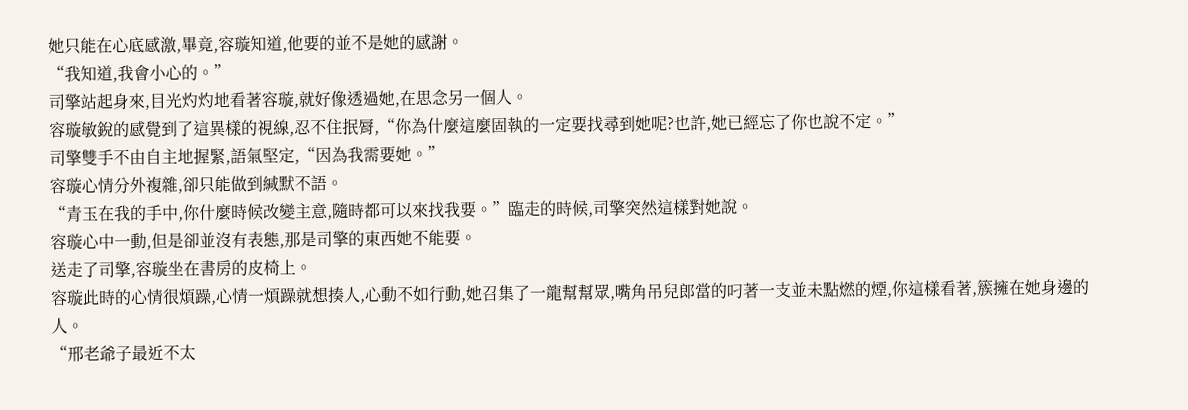她只能在心底感激,畢竟,容璇知道,他要的並不是她的感謝。
“我知道,我會小心的。”
司擎站起身來,目光灼灼地看著容璇,就好像透過她,在思念另一個人。
容璇敏銳的感覺到了這異樣的視線,忍不住抿脣,“你為什麼這麼固執的一定要找尋到她呢?也許,她已經忘了你也說不定。”
司擎雙手不由自主地握緊,語氣堅定,“因為我需要她。”
容璇心情分外複雜,卻只能做到緘默不語。
“青玉在我的手中,你什麼時候改變主意,隨時都可以來找我要。”臨走的時候,司擎突然這樣對她說。
容璇心中一動,但是卻並沒有表態,那是司擎的東西她不能要。
送走了司擎,容璇坐在書房的皮椅上。
容璇此時的心情很煩躁,心情一煩躁就想揍人,心動不如行動,她召集了一龍幫幫眾,嘴角吊兒郎當的叼著一支並未點燃的煙,你這樣看著,簇擁在她身邊的人。
“邢老爺子最近不太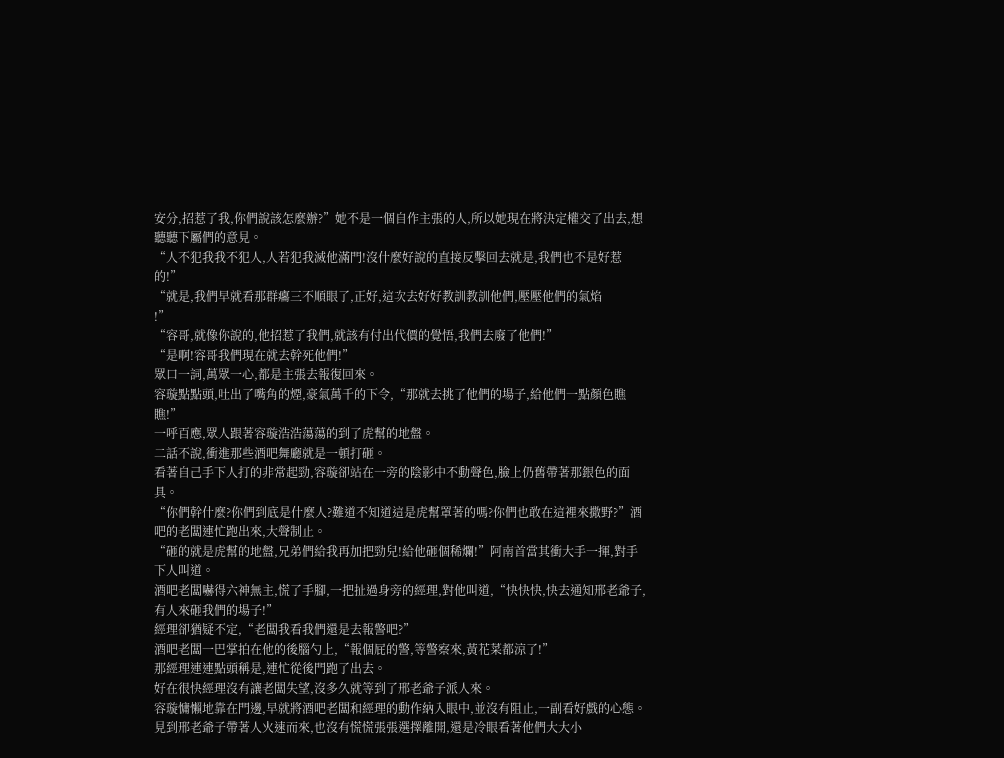安分,招惹了我,你們說該怎麼辦?”她不是一個自作主張的人,所以她現在將決定權交了出去,想聽聽下屬們的意見。
“人不犯我我不犯人,人若犯我滅他滿門!沒什麼好說的直接反擊回去就是,我們也不是好惹的!”
“就是,我們早就看那群癟三不順眼了,正好,這次去好好教訓教訓他們,壓壓他們的氣焰
!”
“容哥,就像你說的,他招惹了我們,就該有付出代價的覺悟,我們去廢了他們!”
“是啊!容哥我們現在就去幹死他們!”
眾口一詞,萬眾一心,都是主張去報復回來。
容璇點點頭,吐出了嘴角的煙,豪氣萬千的下令,“那就去挑了他們的場子,給他們一點顏色瞧瞧!”
一呼百應,眾人跟著容璇浩浩蕩蕩的到了虎幫的地盤。
二話不說,衝進那些酒吧舞廳就是一頓打砸。
看著自己手下人打的非常起勁,容璇卻站在一旁的陰影中不動聲色,臉上仍舊帶著那銀色的面具。
“你們幹什麼?你們到底是什麼人?難道不知道這是虎幫罩著的嗎?你們也敢在這裡來撒野?”酒吧的老闆連忙跑出來,大聲制止。
“砸的就是虎幫的地盤,兄弟們給我再加把勁兒!給他砸個稀爛!”阿南首當其衝大手一揮,對手下人叫道。
酒吧老闆嚇得六神無主,慌了手腳,一把扯過身旁的經理,對他叫道,“快快快,快去通知邢老爺子,有人來砸我們的場子!”
經理卻猶疑不定,“老闆我看我們還是去報警吧?”
酒吧老闆一巴掌拍在他的後腦勺上,“報個屁的警,等警察來,黃花菜都涼了!”
那經理連連點頭稱是,連忙從後門跑了出去。
好在很快經理沒有讓老闆失望,沒多久就等到了邢老爺子派人來。
容璇慵懶地靠在門邊,早就將酒吧老闆和經理的動作納入眼中,並沒有阻止,一副看好戲的心態。
見到邢老爺子帶著人火速而來,也沒有慌慌張張選擇離開,還是冷眼看著他們大大小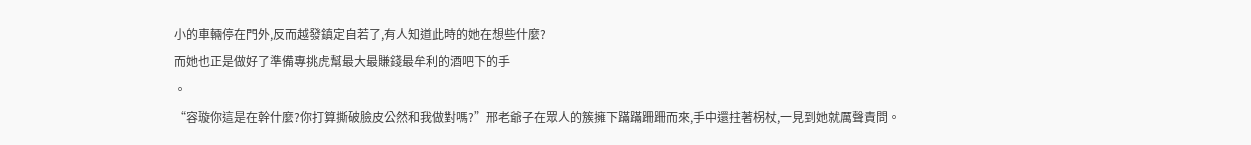小的車輛停在門外,反而越發鎮定自若了,有人知道此時的她在想些什麼?
而她也正是做好了準備專挑虎幫最大最賺錢最牟利的酒吧下的手
。
“容璇你這是在幹什麼?你打算撕破臉皮公然和我做對嗎?”邢老爺子在眾人的簇擁下蹣蹣跚跚而來,手中還拄著柺杖,一見到她就厲聲責問。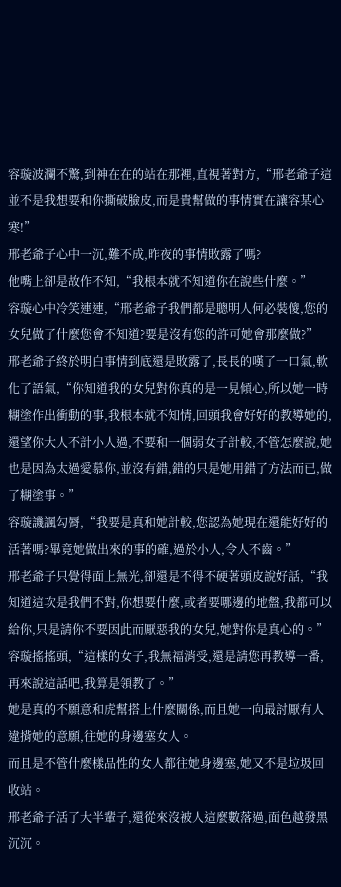容璇波瀾不驚,到神在在的站在那裡,直視著對方,“邢老爺子這並不是我想要和你撕破臉皮,而是貴幫做的事情實在讓容某心寒!”
邢老爺子心中一沉,難不成,昨夜的事情敗露了嗎?
他嘴上卻是故作不知,“我根本就不知道你在說些什麼。”
容璇心中冷笑連連,“邢老爺子我們都是聰明人何必裝傻,您的女兒做了什麼您會不知道?要是沒有您的許可她會那麼做?”
邢老爺子終於明白事情到底還是敗露了,長長的嘆了一口氣,軟化了語氣,“你知道我的女兒對你真的是一見傾心,所以她一時糊塗作出衝動的事,我根本就不知情,回頭我會好好的教導她的,還望你大人不計小人過,不要和一個弱女子計較,不管怎麼說,她也是因為太過愛慕你,並沒有錯,錯的只是她用錯了方法而已,做了糊塗事。”
容璇譏諷勾脣,“我要是真和她計較,您認為她現在還能好好的活著嗎?畢竟她做出來的事的確,過於小人,令人不齒。”
邢老爺子只覺得面上無光,卻還是不得不硬著頭皮說好話,“我知道這次是我們不對,你想要什麼,或者要哪邊的地盤,我都可以給你,只是請你不要因此而厭惡我的女兒,她對你是真心的。”
容璇搖搖頭,“這樣的女子,我無福消受,還是請您再教導一番,再來說這話吧,我算是領教了。”
她是真的不願意和虎幫搭上什麼關係,而且她一向最討厭有人違揹她的意願,往她的身邊塞女人。
而且是不管什麼樣品性的女人都往她身邊塞,她又不是垃圾回收站。
邢老爺子活了大半輩子,還從來沒被人這麼數落過,面色越發黑沉沉。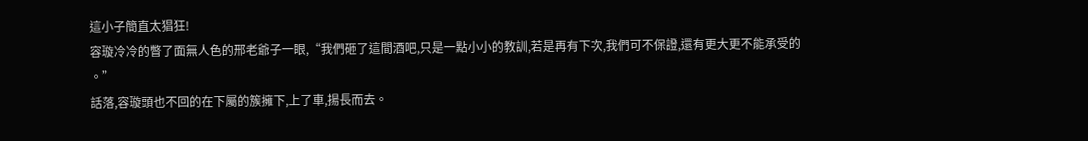這小子簡直太猖狂!
容璇冷冷的瞥了面無人色的邢老爺子一眼,“我們砸了這間酒吧,只是一點小小的教訓,若是再有下次,我們可不保證,還有更大更不能承受的
。”
話落,容璇頭也不回的在下屬的簇擁下,上了車,揚長而去。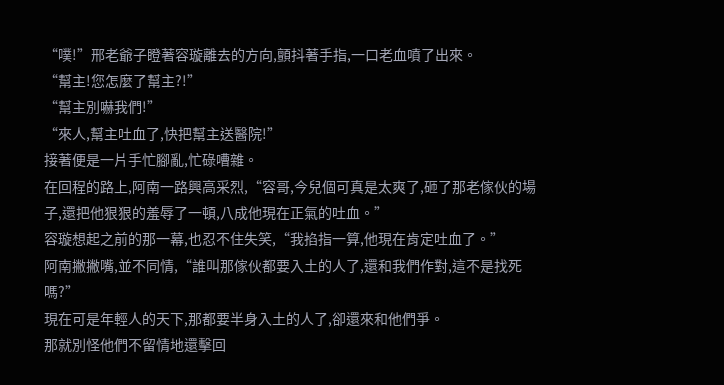“噗!”邢老爺子瞪著容璇離去的方向,顫抖著手指,一口老血噴了出來。
“幫主!您怎麼了幫主?!”
“幫主別嚇我們!”
“來人,幫主吐血了,快把幫主送醫院!”
接著便是一片手忙腳亂,忙碌嘈雜。
在回程的路上,阿南一路興高采烈,“容哥,今兒個可真是太爽了,砸了那老傢伙的場子,還把他狠狠的羞辱了一頓,八成他現在正氣的吐血。”
容璇想起之前的那一幕,也忍不住失笑,“我掐指一算,他現在肯定吐血了。”
阿南撇撇嘴,並不同情,“誰叫那傢伙都要入土的人了,還和我們作對,這不是找死嗎?”
現在可是年輕人的天下,那都要半身入土的人了,卻還來和他們爭。
那就別怪他們不留情地還擊回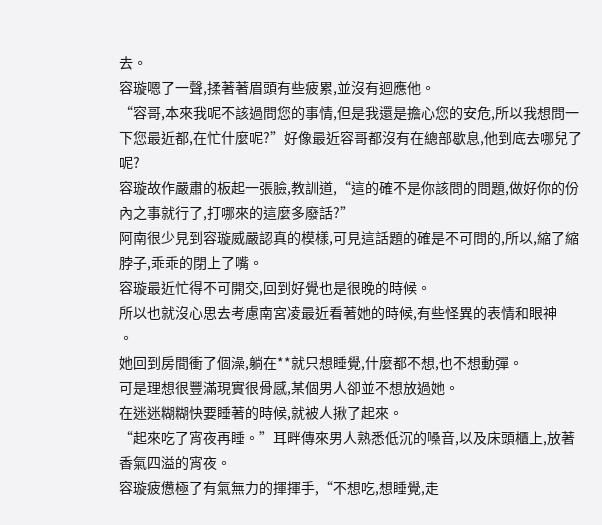去。
容璇嗯了一聲,揉著著眉頭有些疲累,並沒有迴應他。
“容哥,本來我呢不該過問您的事情,但是我還是擔心您的安危,所以我想問一下您最近都,在忙什麼呢?”好像最近容哥都沒有在總部歇息,他到底去哪兒了呢?
容璇故作嚴肅的板起一張臉,教訓道,“這的確不是你該問的問題,做好你的份內之事就行了,打哪來的這麼多廢話?”
阿南很少見到容璇威嚴認真的模樣,可見這話題的確是不可問的,所以,縮了縮脖子,乖乖的閉上了嘴。
容璇最近忙得不可開交,回到好覺也是很晚的時候。
所以也就沒心思去考慮南宮凌最近看著她的時候,有些怪異的表情和眼神
。
她回到房間衝了個澡,躺在**就只想睡覺,什麼都不想,也不想動彈。
可是理想很豐滿現實很骨感,某個男人卻並不想放過她。
在迷迷糊糊快要睡著的時候,就被人揪了起來。
“起來吃了宵夜再睡。”耳畔傳來男人熟悉低沉的嗓音,以及床頭櫃上,放著香氣四溢的宵夜。
容璇疲憊極了有氣無力的揮揮手,“不想吃,想睡覺,走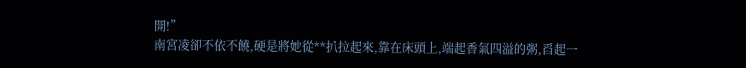開!”
南宮凌卻不依不饒,硬是將她從**扒拉起來,靠在床頭上,端起香氣四溢的粥,舀起一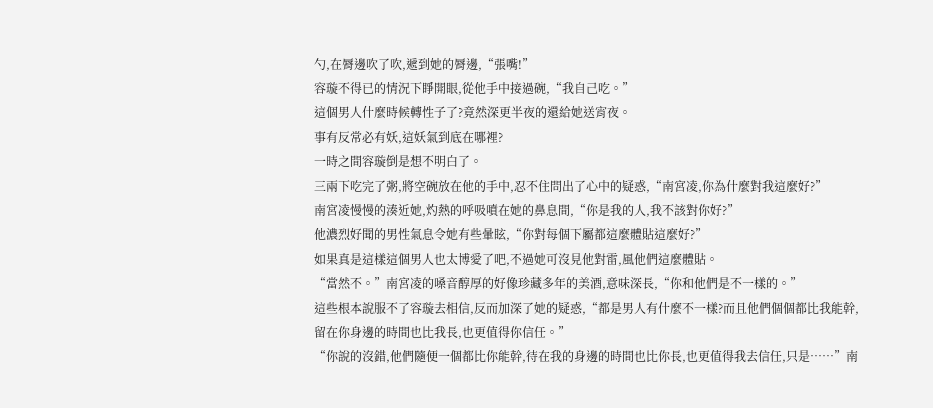勺,在脣邊吹了吹,遞到她的脣邊,“張嘴!”
容璇不得已的情況下睜開眼,從他手中接過碗,“我自己吃。”
這個男人什麼時候轉性子了?竟然深更半夜的還給她送宵夜。
事有反常必有妖,這妖氣到底在哪裡?
一時之間容璇倒是想不明白了。
三兩下吃完了粥,將空碗放在他的手中,忍不住問出了心中的疑惑,“南宮凌,你為什麼對我這麼好?”
南宮凌慢慢的湊近她,灼熱的呼吸噴在她的鼻息間,“你是我的人,我不該對你好?”
他濃烈好聞的男性氣息令她有些暈眩,“你對每個下屬都這麼體貼這麼好?”
如果真是這樣這個男人也太博愛了吧,不過她可沒見他對雷,風他們這麼體貼。
“當然不。”南宮凌的嗓音醇厚的好像珍藏多年的美酒,意味深長,“你和他們是不一樣的。”
這些根本說服不了容璇去相信,反而加深了她的疑惑,“都是男人有什麼不一樣?而且他們個個都比我能幹,留在你身邊的時間也比我長,也更值得你信任。”
“你說的沒錯,他們隨便一個都比你能幹,待在我的身邊的時間也比你長,也更值得我去信任,只是……”南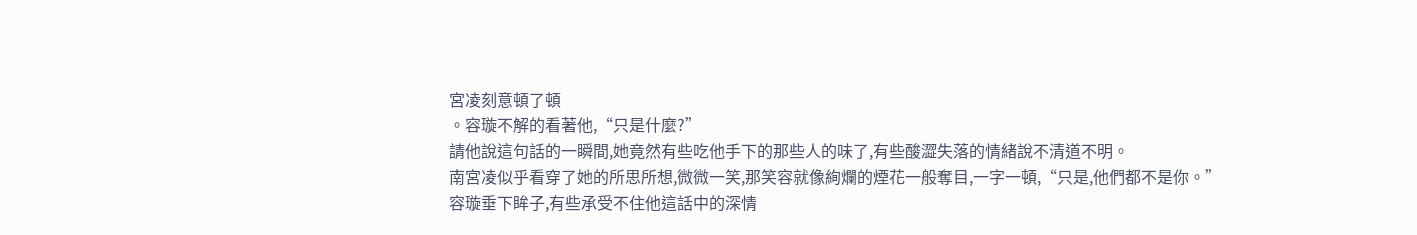宮凌刻意頓了頓
。容璇不解的看著他,“只是什麼?”
請他說這句話的一瞬間,她竟然有些吃他手下的那些人的味了,有些酸澀失落的情緒說不清道不明。
南宮凌似乎看穿了她的所思所想,微微一笑,那笑容就像絢爛的煙花一般奪目,一字一頓,“只是,他們都不是你。”
容璇垂下眸子,有些承受不住他這話中的深情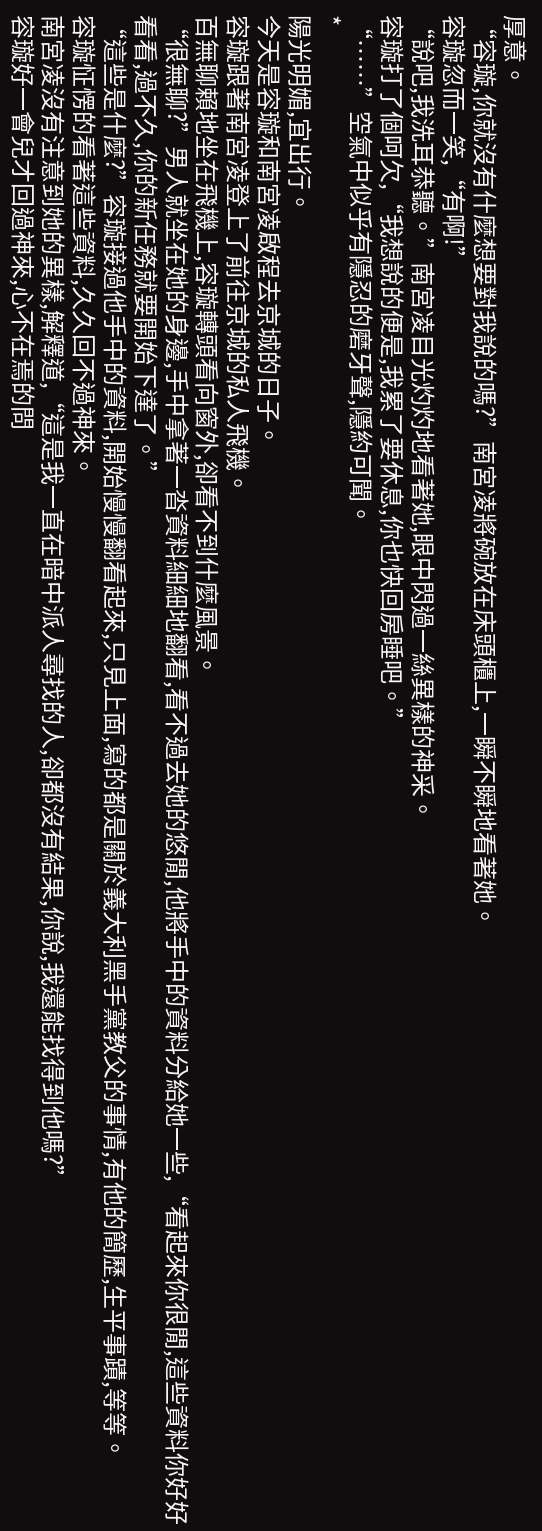厚意。
“容璇,你就沒有什麼想要對我說的嗎?”南宮凌將碗放在床頭櫃上,一瞬不瞬地看著她。
容璇忽而一笑,“有啊!”
“說吧,我洗耳恭聽。”南宮凌目光灼灼地看著她,眼中閃過一絲異樣的神采。
容璇打了個呵欠,“我想說的便是,我累了要休息,你也快回房睡吧。”
“……”空氣中似乎有隱忍的磨牙聲,隱約可聞。
*
陽光明媚,宜出行。
今天是容璇和南宮凌啟程去京城的日子。
容璇跟著南宮凌登上了前往京城的私人飛機。
百無聊賴地坐在飛機上,容璇轉頭看向窗外,卻看不到什麼風景。
“很無聊?”男人就坐在她的身邊,手中拿著一沓資料細細地翻看,看不過去她的悠閒,他將手中的資料分給她一些,“看起來你很閒,這些資料你好好看看,過不久,你的新任務就要開始下達了。”
“這些是什麼?”容璇接過他手中的資料,開始慢慢翻看起來,只見上面,寫的都是關於義大利黑手黨教父的事情,有他的簡歷,生平事蹟,等等。
容璇怔愣的看著這些資料,久久回不過神來。
南宮凌沒有注意到她的異樣,解釋道,“這是我一直在暗中派人尋找的人,卻都沒有結果,你說,我還能找得到他嗎?”
容璇好一會兒才回過神來,心不在焉的問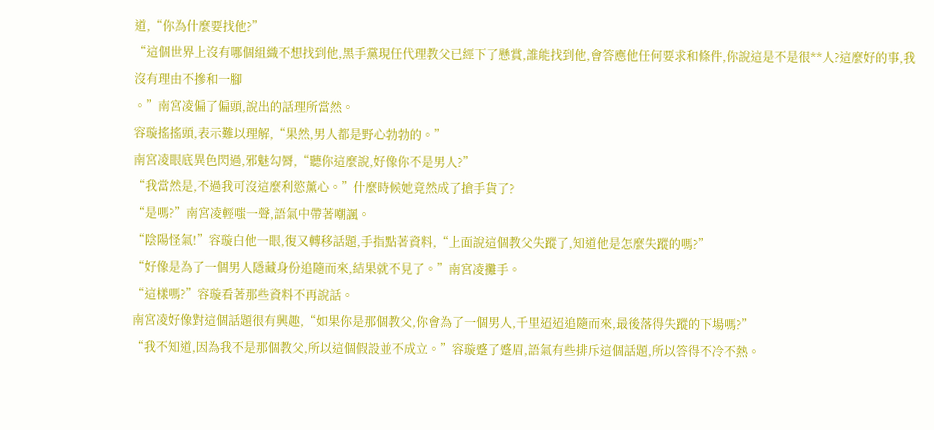道,“你為什麼要找他?”
“這個世界上沒有哪個組織不想找到他,黑手黨現任代理教父已經下了懸賞,誰能找到他,會答應他任何要求和條件,你說這是不是很**人?這麼好的事,我沒有理由不摻和一腳
。”南宮凌偏了偏頭,說出的話理所當然。
容璇搖搖頭,表示難以理解,“果然,男人都是野心勃勃的。”
南宮凌眼底異色閃過,邪魅勾脣,“聽你這麼說,好像你不是男人?”
“我當然是,不過我可沒這麼利慾薰心。”什麼時候她竟然成了搶手貨了?
“是嗎?”南宮凌輕嗤一聲,語氣中帶著嘲諷。
“陰陽怪氣!”容璇白他一眼,復又轉移話題,手指點著資料,“上面說這個教父失蹤了,知道他是怎麼失蹤的嗎?”
“好像是為了一個男人隱藏身份追隨而來,結果就不見了。”南宮凌攤手。
“這樣嗎?”容璇看著那些資料不再說話。
南宮凌好像對這個話題很有興趣,“如果你是那個教父,你會為了一個男人,千里迢迢追隨而來,最後落得失蹤的下場嗎?”
“我不知道,因為我不是那個教父,所以這個假設並不成立。”容璇蹙了蹙眉,語氣有些排斥這個話題,所以答得不冷不熱。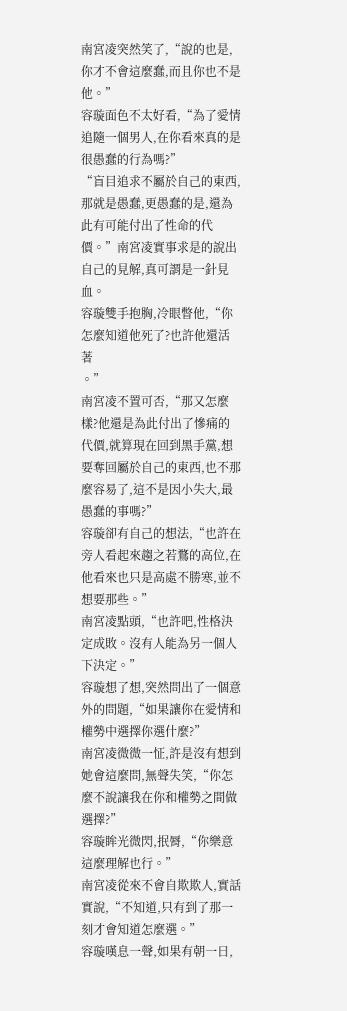南宮凌突然笑了,“說的也是,你才不會這麼蠢,而且你也不是他。”
容璇面色不太好看,“為了愛情追隨一個男人,在你看來真的是很愚蠢的行為嗎?”
“盲目追求不屬於自己的東西,那就是愚蠢,更愚蠢的是,還為此有可能付出了性命的代價。”南宮凌實事求是的說出自己的見解,真可謂是一針見血。
容璇雙手抱胸,冷眼瞥他,“你怎麼知道他死了?也許他還活著
。”
南宮凌不置可否,“那又怎麼樣?他還是為此付出了慘痛的代價,就算現在回到黑手黨,想要奪回屬於自己的東西,也不那麼容易了,這不是因小失大,最愚蠢的事嗎?”
容璇卻有自己的想法,“也許在旁人看起來趨之若鶩的高位,在他看來也只是高處不勝寒,並不想要那些。”
南宮凌點頭,“也許吧,性格決定成敗。沒有人能為另一個人下決定。”
容璇想了想,突然問出了一個意外的問題,“如果讓你在愛情和權勢中選擇你選什麼?”
南宮凌微微一怔,許是沒有想到她會這麼問,無聲失笑,“你怎麼不說讓我在你和權勢之間做選擇?”
容璇眸光微閃,抿脣,“你樂意這麼理解也行。”
南宮凌從來不會自欺欺人,實話實說,“不知道,只有到了那一刻才會知道怎麼選。”
容璇嘆息一聲,如果有朝一日,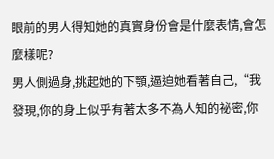眼前的男人得知她的真實身份會是什麼表情,會怎麼樣呢?
男人側過身,挑起她的下顎,逼迫她看著自己,“我發現,你的身上似乎有著太多不為人知的祕密,你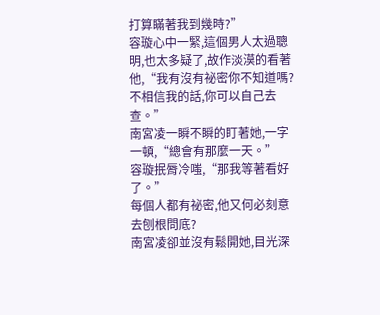打算瞞著我到幾時?”
容璇心中一緊,這個男人太過聰明,也太多疑了,故作淡漠的看著他,“我有沒有祕密你不知道嗎?不相信我的話,你可以自己去查。”
南宮凌一瞬不瞬的盯著她,一字一頓,“總會有那麼一天。”
容璇抿脣冷嗤,“那我等著看好了。”
每個人都有祕密,他又何必刻意去刨根問底?
南宮凌卻並沒有鬆開她,目光深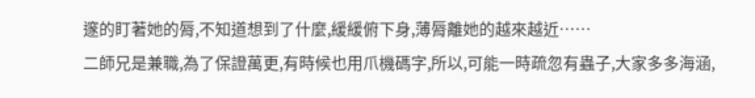邃的盯著她的脣,不知道想到了什麼,緩緩俯下身,薄脣離她的越來越近……
二師兄是兼職,為了保證萬更,有時候也用爪機碼字,所以,可能一時疏忽有蟲子,大家多多海涵,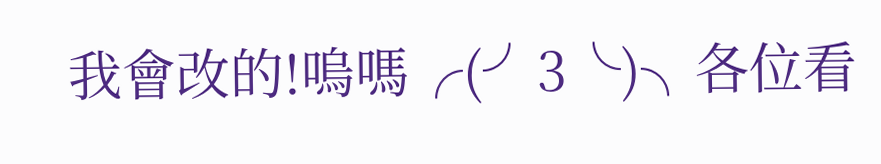我會改的!嗚嗎╭(╯3╰)╮各位看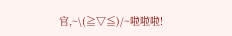官,~\(≧▽≦)/~啦啦啦!